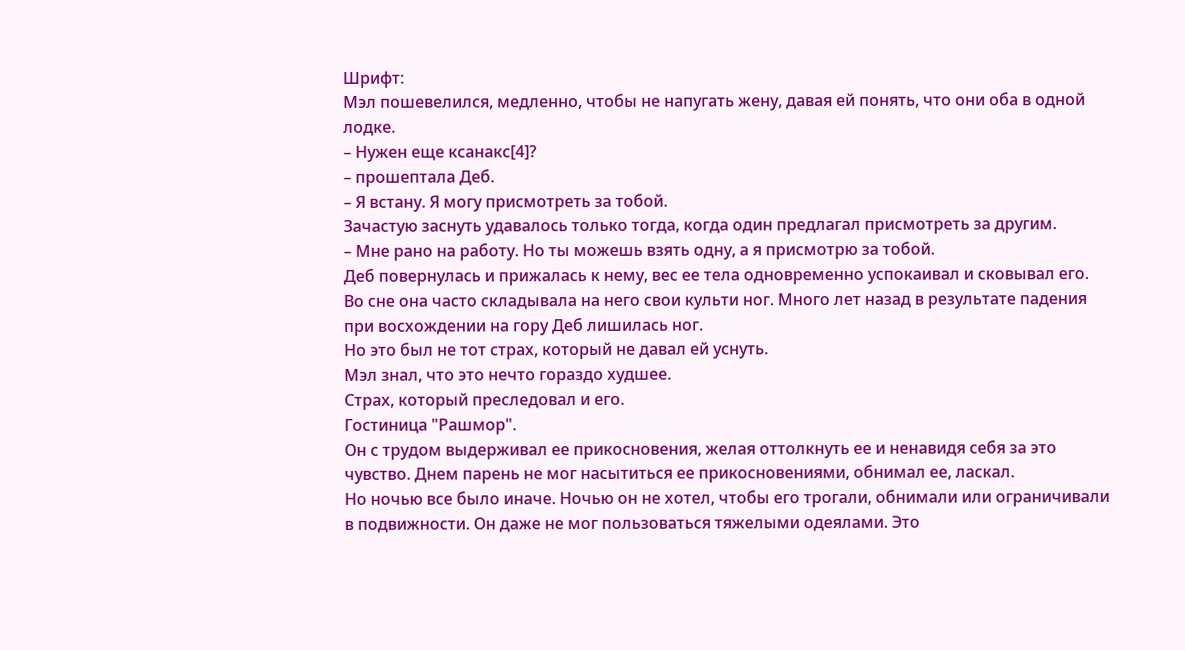Шрифт:
Мэл пошевелился, медленно, чтобы не напугать жену, давая ей понять, что они оба в одной лодке.
– Нужен еще ксанакс[4]?
– прошептала Деб.
– Я встану. Я могу присмотреть за тобой.
Зачастую заснуть удавалось только тогда, когда один предлагал присмотреть за другим.
– Мне рано на работу. Но ты можешь взять одну, а я присмотрю за тобой.
Деб повернулась и прижалась к нему, вес ее тела одновременно успокаивал и сковывал его. Во сне она часто складывала на него свои культи ног. Много лет назад в результате падения при восхождении на гору Деб лишилась ног.
Но это был не тот страх, который не давал ей уснуть.
Мэл знал, что это нечто гораздо худшее.
Страх, который преследовал и его.
Гостиница "Рашмор".
Он с трудом выдерживал ее прикосновения, желая оттолкнуть ее и ненавидя себя за это чувство. Днем парень не мог насытиться ее прикосновениями, обнимал ее, ласкал.
Но ночью все было иначе. Ночью он не хотел, чтобы его трогали, обнимали или ограничивали в подвижности. Он даже не мог пользоваться тяжелыми одеялами. Это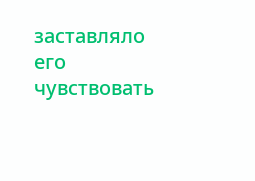заставляло его чувствовать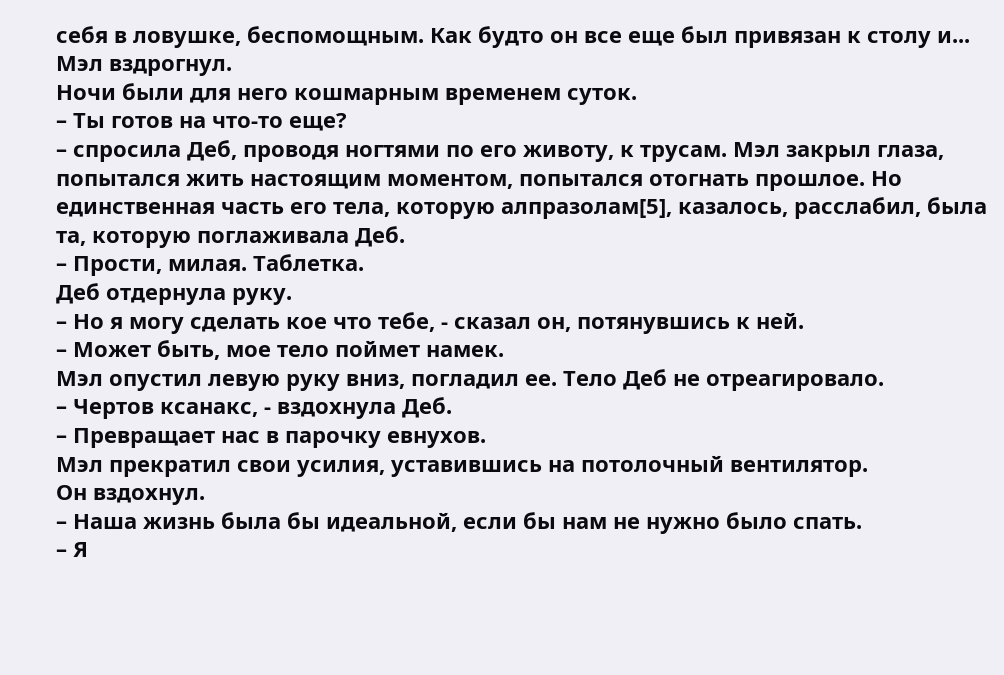себя в ловушке, беспомощным. Как будто он все еще был привязан к столу и...
Мэл вздрогнул.
Ночи были для него кошмарным временем суток.
– Ты готов на что-то еще?
– спросила Деб, проводя ногтями по его животу, к трусам. Мэл закрыл глаза, попытался жить настоящим моментом, попытался отогнать прошлое. Но единственная часть его тела, которую алпразолам[5], казалось, расслабил, была та, которую поглаживала Деб.
– Прости, милая. Таблетка.
Деб отдернула руку.
– Но я могу сделать кое что тебе, - сказал он, потянувшись к ней.
– Может быть, мое тело поймет намек.
Мэл опустил левую руку вниз, погладил ее. Тело Деб не отреагировало.
– Чертов ксанакс, - вздохнула Деб.
– Превращает нас в парочку евнухов.
Мэл прекратил свои усилия, уставившись на потолочный вентилятор.
Он вздохнул.
– Наша жизнь была бы идеальной, если бы нам не нужно было спать.
– Я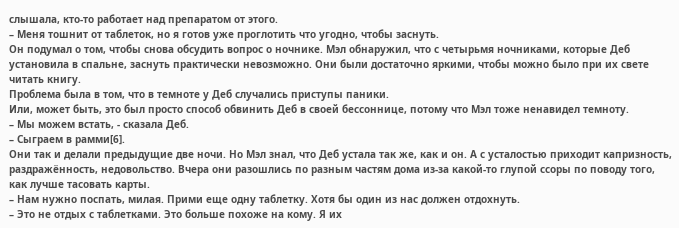слышала, кто-то работает над препаратом от этого.
– Меня тошнит от таблеток, но я готов уже проглотить что угодно, чтобы заснуть.
Он подумал о том, чтобы снова обсудить вопрос о ночнике. Мэл обнаружил, что с четырьмя ночниками, которые Деб установила в спальне, заснуть практически невозможно. Они были достаточно яркими, чтобы можно было при их свете читать книгу.
Проблема была в том, что в темноте у Деб случались приступы паники.
Или, может быть, это был просто способ обвинить Деб в своей бессоннице, потому что Мэл тоже ненавидел темноту.
– Мы можем встать, - сказала Деб.
– Сыграем в рамми[6].
Они так и делали предыдущие две ночи. Но Мэл знал, что Деб устала так же, как и он. А с усталостью приходит капризность, раздражённость, недовольство. Вчера они разошлись по разным частям дома из-за какой-то глупой ссоры по поводу того, как лучше тасовать карты.
– Нам нужно поспать, милая. Прими еще одну таблетку. Хотя бы один из нас должен отдохнуть.
– Это не отдых с таблетками. Это больше похоже на кому. Я их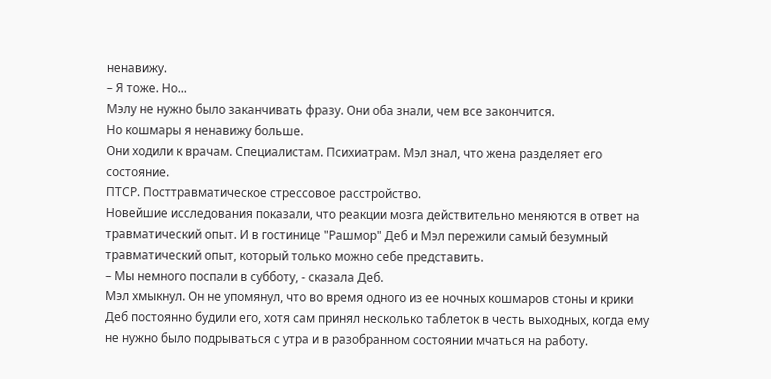ненавижу.
– Я тоже. Но...
Мэлу не нужно было заканчивать фразу. Они оба знали, чем все закончится.
Но кошмары я ненавижу больше.
Они ходили к врачам. Специалистам. Психиатрам. Мэл знал, что жена разделяет его состояние.
ПТСР. Посттравматическое стрессовое расстройство.
Новейшие исследования показали, что реакции мозга действительно меняются в ответ на травматический опыт. И в гостинице "Рашмор" Деб и Мэл пережили самый безумный травматический опыт, который только можно себе представить.
– Мы немного поспали в субботу, - сказала Деб.
Мэл хмыкнул. Он не упомянул, что во время одного из ее ночных кошмаров стоны и крики Деб постоянно будили его, хотя сам принял несколько таблеток в честь выходных, когда ему не нужно было подрываться с утра и в разобранном состоянии мчаться на работу.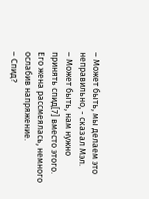– Может быть, мы делаем это неправильно, - сказал Мэл.
– Может быть, нам нужно принять спид[7] вместо этого.
Его жена рассмеялась, немного ослабив напряжение.
– Спид?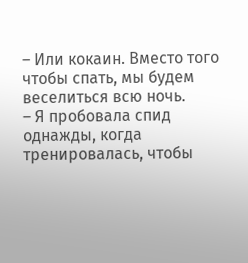– Или кокаин. Вместо того чтобы спать, мы будем веселиться всю ночь.
– Я пробовала спид однажды, когда тренировалась, чтобы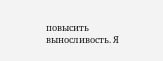повысить выносливость. Я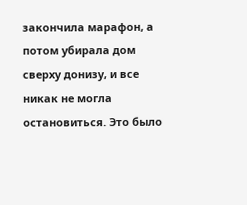закончила марафон, а потом убирала дом сверху донизу, и все никак не могла остановиться. Это было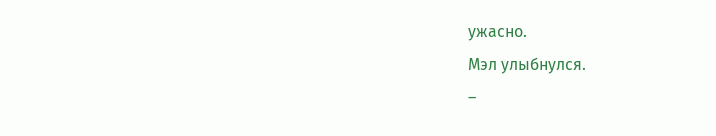ужасно.
Мэл улыбнулся.
–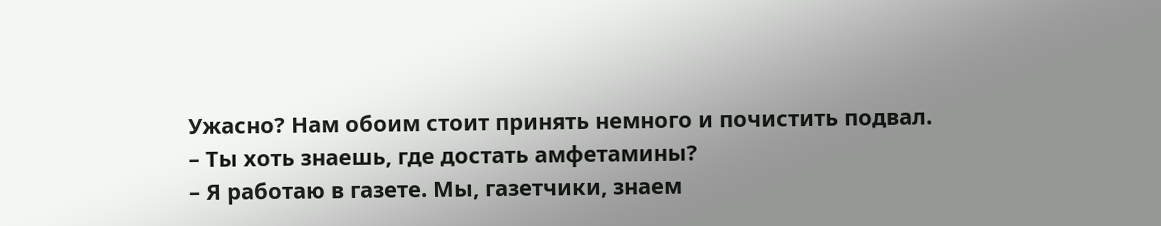Ужасно? Нам обоим стоит принять немного и почистить подвал.
– Ты хоть знаешь, где достать амфетамины?
– Я работаю в газете. Мы, газетчики, знаем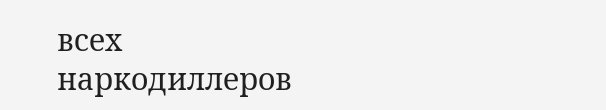всех наркодиллеров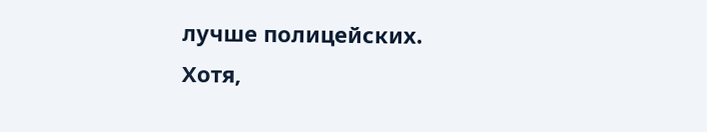лучше полицейских. Хотя,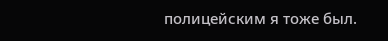полицейским я тоже был.